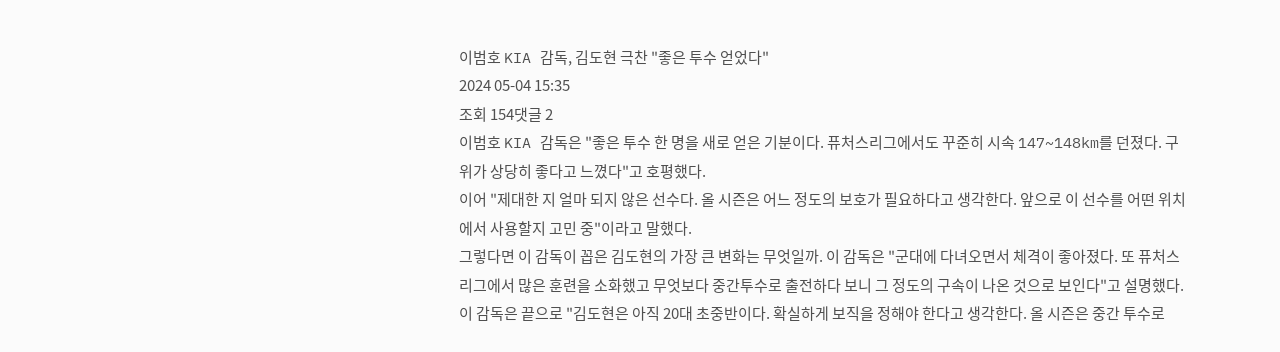이범호 KIA 감독, 김도현 극찬 "좋은 투수 얻었다"
2024 05-04 15:35
조회 154댓글 2
이범호 KIA 감독은 "좋은 투수 한 명을 새로 얻은 기분이다. 퓨처스리그에서도 꾸준히 시속 147~148km를 던졌다. 구위가 상당히 좋다고 느꼈다"고 호평했다.
이어 "제대한 지 얼마 되지 않은 선수다. 올 시즌은 어느 정도의 보호가 필요하다고 생각한다. 앞으로 이 선수를 어떤 위치에서 사용할지 고민 중"이라고 말했다.
그렇다면 이 감독이 꼽은 김도현의 가장 큰 변화는 무엇일까. 이 감독은 "군대에 다녀오면서 체격이 좋아졌다. 또 퓨처스리그에서 많은 훈련을 소화했고 무엇보다 중간투수로 출전하다 보니 그 정도의 구속이 나온 것으로 보인다"고 설명했다.
이 감독은 끝으로 "김도현은 아직 20대 초중반이다. 확실하게 보직을 정해야 한다고 생각한다. 올 시즌은 중간 투수로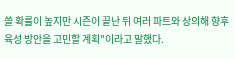쓸 확률이 높지만 시즌이 끝난 뒤 여러 파트와 상의해 향후 육성 방안을 고민할 계획"이라고 말했다.